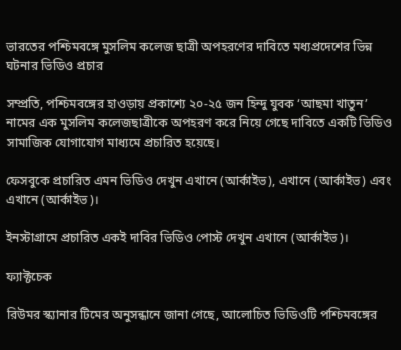ভারতের পশ্চিমবঙ্গে মুসলিম কলেজ ছাত্রী অপহরণের দাবিতে মধ্যপ্রদেশের ভিন্ন ঘটনার ভিডিও প্রচার

সম্প্রতি, পশ্চিমবঙ্গের হাওড়ায় প্রকাশ্যে ২০-২৫ জন হিন্দু যুবক ‘আছমা খাতুন’ নামের এক মুসলিম কলেজছাত্রীকে অপহরণ করে নিয়ে গেছে দাবিতে একটি ভিডিও সামাজিক যোগাযোগ মাধ্যমে প্রচারিত হয়েছে।

ফেসবুকে প্রচারিত এমন ভিডিও দেখুন এখানে (আর্কাইভ), এখানে (আর্কাইভ) এবং এখানে (আর্কাইভ)।

ইনস্টাগ্রামে প্রচারিত একই দাবির ভিডিও পোস্ট দেখুন এখানে (আর্কাইভ)।

ফ্যাক্টচেক

রিউমর স্ক্যানার টিমের অনুসন্ধানে জানা গেছে, আলোচিত ভিডিওটি পশ্চিমবঙ্গের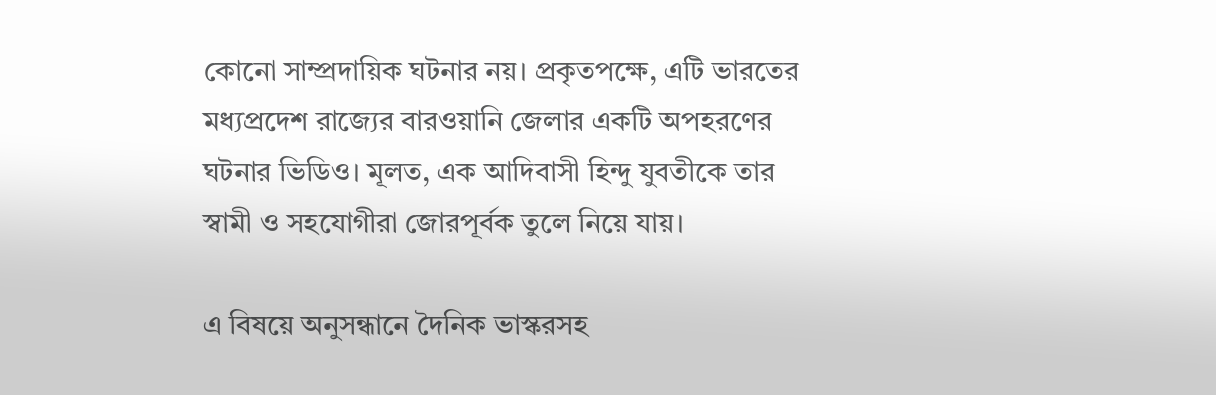কোনো সাম্প্রদায়িক ঘটনার নয়। প্রকৃতপক্ষে, এটি ভারতের মধ্যপ্রদেশ রাজ্যের বারওয়ানি জেলার একটি অপহরণের ঘটনার ভিডিও। মূলত, এক আদিবাসী হিন্দু যুবতীকে তার স্বামী ও সহযোগীরা জোরপূর্বক তুলে নিয়ে যায়।

এ বিষয়ে অনুসন্ধানে দৈনিক ভাস্করসহ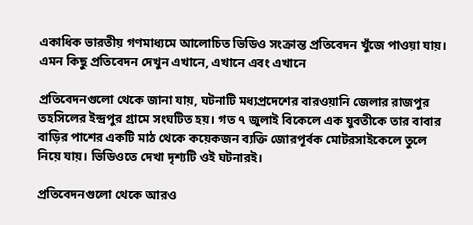একাধিক ভারতীয় গণমাধ্যমে আলোচিত ভিডিও সংক্রান্ত প্রতিবেদন খুঁজে পাওয়া যায়। এমন কিছু প্রতিবেদন দেখুন এখানে, এখানে এবং এখানে

প্রতিবেদনগুলো থেকে জানা যায়, ঘটনাটি মধ্যপ্রদেশের বারওয়ানি জেলার রাজপুর তহসিলের ইন্দ্রপুর গ্রামে সংঘটিত হয়। গত ৭ জুলাই বিকেলে এক যুবতীকে তার বাবার বাড়ির পাশের একটি মাঠ থেকে কয়েকজন ব্যক্তি জোরপূর্বক মোটরসাইকেলে তুলে নিয়ে যায়। ভিডিওতে দেখা দৃশ্যটি ওই ঘটনারই।

প্রতিবেদনগুলো থেকে আরও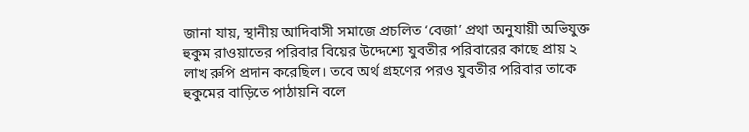জানা যায়, স্থানীয় আদিবাসী সমাজে প্রচলিত ‘বেজা’ প্রথা অনুযায়ী অভিযুক্ত হুকুম রাওয়াতের পরিবার বিয়ের উদ্দেশ্যে যুবতীর পরিবারের কাছে প্রায় ২ লাখ রুপি প্রদান করেছিল। তবে অর্থ গ্রহণের পরও যুবতীর পরিবার তাকে হুকুমের বাড়িতে পাঠায়নি বলে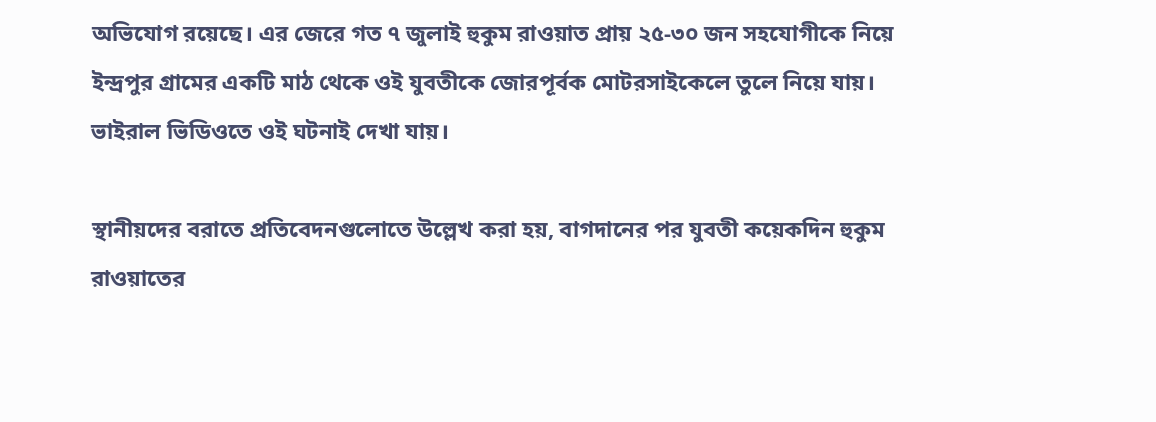অভিযোগ রয়েছে। এর জেরে গত ৭ জুলাই হুকুম রাওয়াত প্রায় ২৫-৩০ জন সহযোগীকে নিয়ে ইন্দ্রপুর গ্রামের একটি মাঠ থেকে ওই যুবতীকে জোরপূর্বক মোটরসাইকেলে তুলে নিয়ে যায়। ভাইরাল ভিডিওতে ওই ঘটনাই দেখা যায়।

স্থানীয়দের বরাতে প্রতিবেদনগুলোতে উল্লেখ করা হয়, বাগদানের পর যুবতী কয়েকদিন হুকুম রাওয়াতের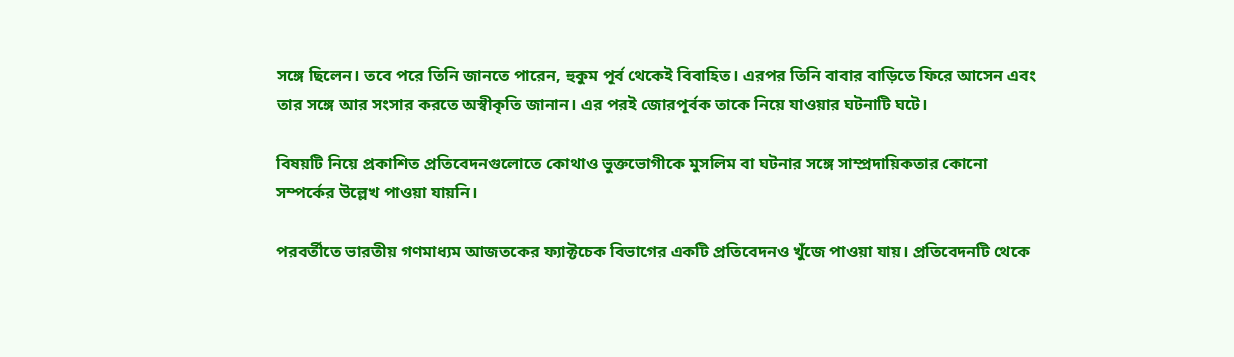সঙ্গে ছিলেন। তবে পরে তিনি জানতে পারেন, হুকুম পূর্ব থেকেই বিবাহিত। এরপর তিনি বাবার বাড়িতে ফিরে আসেন এবং তার সঙ্গে আর সংসার করতে অস্বীকৃতি জানান। এর পরই জোরপূর্বক তাকে নিয়ে যাওয়ার ঘটনাটি ঘটে।

বিষয়টি নিয়ে প্রকাশিত প্রতিবেদনগুলোতে কোথাও ভুক্তভোগীকে মুসলিম বা ঘটনার সঙ্গে সাম্প্রদায়িকতার কোনো সম্পর্কের উল্লেখ পাওয়া যায়নি।

পরবর্তীতে ভারতীয় গণমাধ্যম আজতকের ফ্যাক্টচেক বিভাগের একটি প্রতিবেদনও খুঁজে পাওয়া যায়। প্রতিবেদনটি থেকে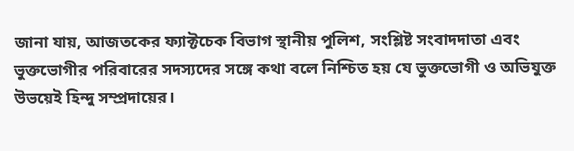জানা যায়, আজতকের ফ্যাক্টচেক বিভাগ স্থানীয় পুলিশ, সংশ্লিষ্ট সংবাদদাতা এবং ভুক্তভোগীর পরিবারের সদস্যদের সঙ্গে কথা বলে নিশ্চিত হয় যে ভুক্তভোগী ও অভিযুক্ত উভয়েই হিন্দু সম্প্রদায়ের।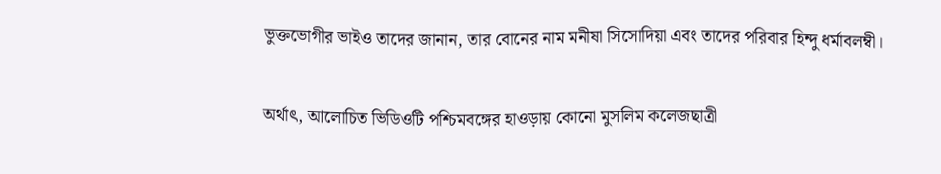ভুক্তভোগীর ভাইও তাদের জানান, তার বোনের নাম মনীষা সিসোদিয়া এবং তাদের পরিবার হিন্দু ধর্মাবলম্বী।

অর্থাৎ, আলোচিত ভিডিওটি পশ্চিমবঙ্গের হাওড়ায় কোনো মুসলিম কলেজছাত্রী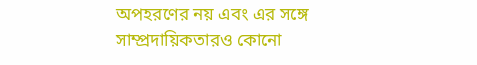অপহরণের নয় এবং এর সঙ্গে সাম্প্রদায়িকতারও কোনো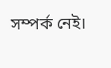সম্পর্ক নেই।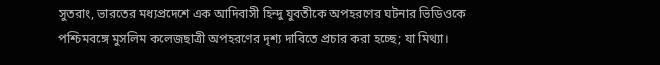সুতরাং, ভারতের মধ্যপ্রদেশে এক আদিবাসী হিন্দু যুবতীকে অপহরণের ঘটনার ভিডিওকে পশ্চিমবঙ্গে মুসলিম কলেজছাত্রী অপহরণের দৃশ্য দাবিতে প্রচার করা হচ্ছে; যা মিথ্যা।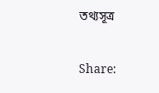তথ্যসূত্র

Share: